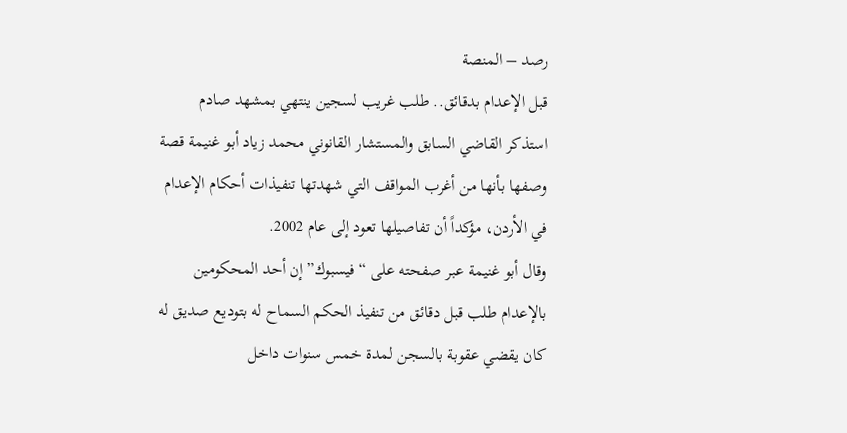رصد – المنصة
قبل الإعدام بدقائق.. طلب غريب لسجين ينتهي بمشهد صادم
استذكر القاضي السابق والمستشار القانوني محمد زياد أبو غنيمة قصة وصفها بأنها من أغرب المواقف التي شهدتها تنفيذات أحكام الإعدام في الأردن، مؤكداً أن تفاصيلها تعود إلى عام 2002.
وقال أبو غنيمة عبر صفحته على “فيسبوك” إن أحد المحكومين بالإعدام طلب قبل دقائق من تنفيذ الحكم السماح له بتوديع صديق له كان يقضي عقوبة بالسجن لمدة خمس سنوات داخل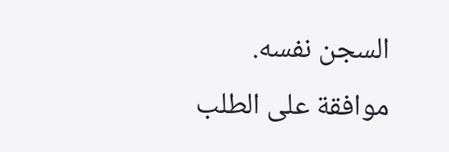السجن نفسه.
موافقة على الطلب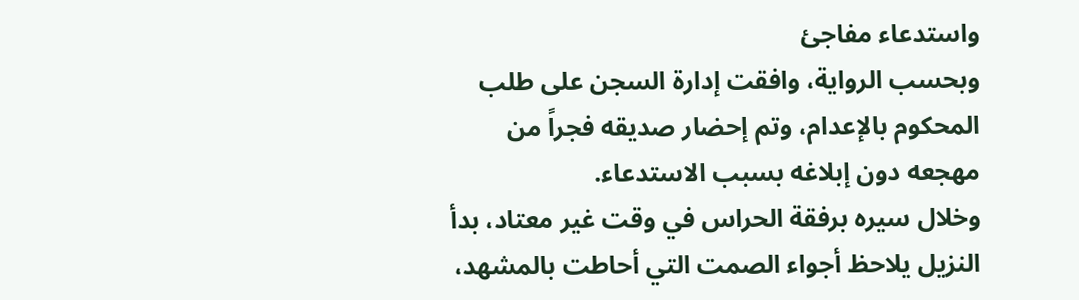واستدعاء مفاجئ
وبحسب الرواية، وافقت إدارة السجن على طلب المحكوم بالإعدام، وتم إحضار صديقه فجراً من مهجعه دون إبلاغه بسبب الاستدعاء.
وخلال سيره برفقة الحراس في وقت غير معتاد، بدأ النزيل يلاحظ أجواء الصمت التي أحاطت بالمشهد،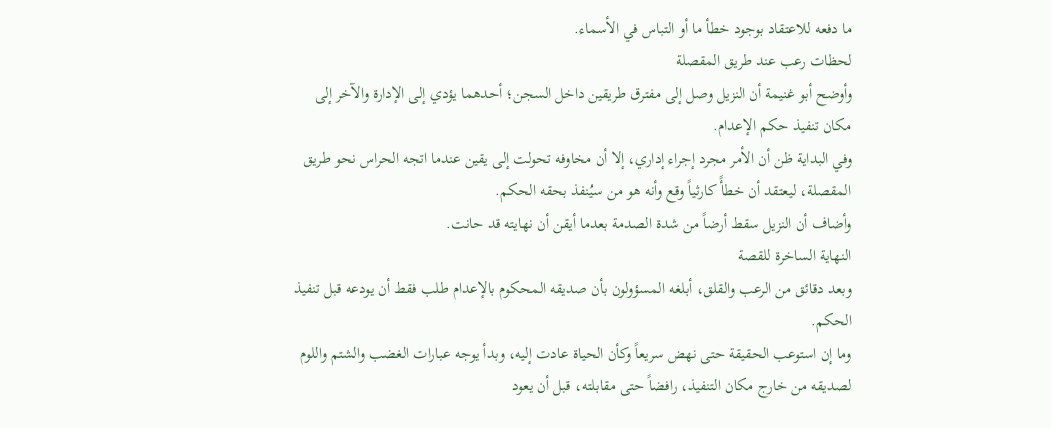ما دفعه للاعتقاد بوجود خطأ ما أو التباس في الأسماء.
لحظات رعب عند طريق المقصلة
وأوضح أبو غنيمة أن النزيل وصل إلى مفترق طريقين داخل السجن؛ أحدهما يؤدي إلى الإدارة والآخر إلى مكان تنفيذ حكم الإعدام.
وفي البداية ظن أن الأمر مجرد إجراء إداري، إلا أن مخاوفه تحولت إلى يقين عندما اتجه الحراس نحو طريق المقصلة، ليعتقد أن خطأً كارثياً وقع وأنه هو من سيُنفذ بحقه الحكم.
وأضاف أن النزيل سقط أرضاً من شدة الصدمة بعدما أيقن أن نهايته قد حانت.
النهاية الساخرة للقصة
وبعد دقائق من الرعب والقلق، أبلغه المسؤولون بأن صديقه المحكوم بالإعدام طلب فقط أن يودعه قبل تنفيذ الحكم.
وما إن استوعب الحقيقة حتى نهض سريعاً وكأن الحياة عادت إليه، وبدأ يوجه عبارات الغضب والشتم واللوم لصديقه من خارج مكان التنفيذ، رافضاً حتى مقابلته، قبل أن يعود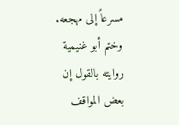مسرعاً إلى مهجعه.
وختم أبو غنيمية روايته بالقول إن بعض المواقف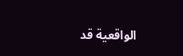الواقعية قد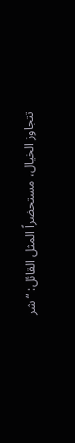تتجاوز الخيال، مستحضراً المثل القائل: “شر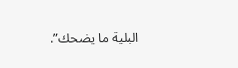البلية ما يضحك”.